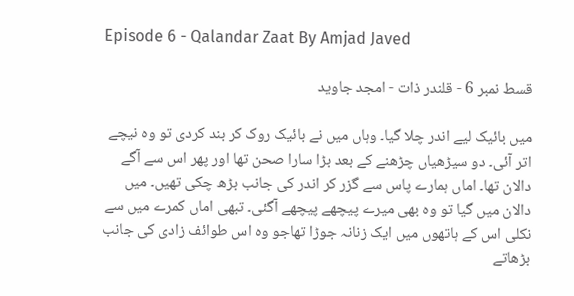Episode 6 - Qalandar Zaat By Amjad Javed

قسط نمبر 6 - قلندر ذات - امجد جاوید

میں بائیک لیے اندر چلا گیا۔ وہاں میں نے بائیک روک کر بند کردی تو وہ نیچے اتر آئی۔ دو سیڑھیاں چڑھنے کے بعد بڑا سارا صحن تھا اور پھر اس سے آگے دالان تھا۔ اماں ہمارے پاس سے گزر کر اندر کی جانب بڑھ چکی تھیں۔ میں دالان میں گیا تو وہ بھی میرے پیچھے پیچھے آگئی۔ تبھی اماں کمرے میں سے نکلی اس کے ہاتھوں میں ایک زنانہ جوڑا تھاجو وہ اس طوائف زادی کی جانب بڑھاتے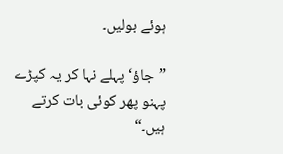ہوئے بولیں۔

”جاؤ‘ پہلے نہا کر یہ کپڑے پہنو پھر کوئی بات کرتے ہیں۔“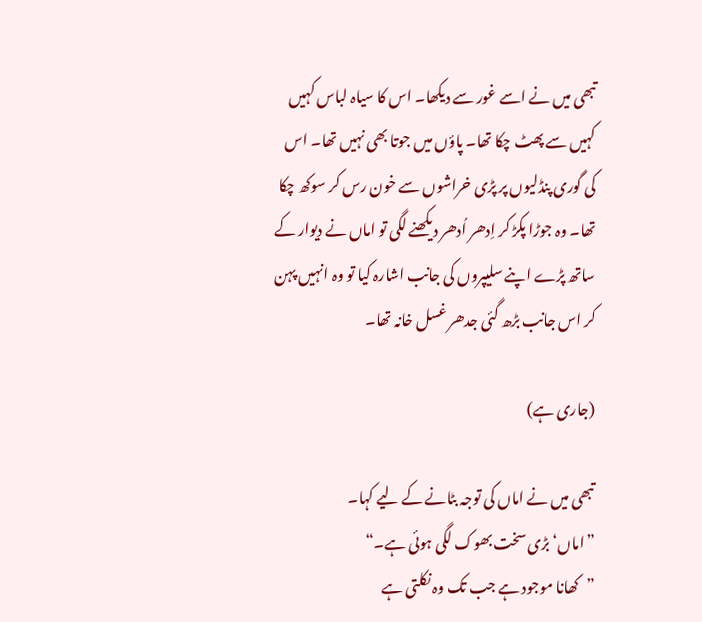تبھی میں نے اسے غور سے دیکھا۔ اس کا سیاہ لباس کہیں کہیں سے پھٹ چکا تھا۔ پاؤں میں جوتا بھی نہیں تھا۔ اس کی گوری پنڈلیوں پر پڑی خراشوں سے خون رس کر سوکھ چکا تھا۔ وہ جوڑا پکڑ کر اِدھر اُدھر دیکھنے لگی تو اماں نے دیوار کے ساتھ پڑے اپنے سلیپروں کی جانب اشارہ کیا تو وہ انہیں پہن کر اس جانب بڑھ گئی جدھر غسل خانہ تھا۔

(جاری ہے)

تبھی میں نے اماں کی توجہ بٹانے کے لیے کہا۔
”اماں‘ بڑی سخت بھوک لگی ہوئی ہے۔“
”کھانا موجود ہے جب تک وہ نکلتی ہے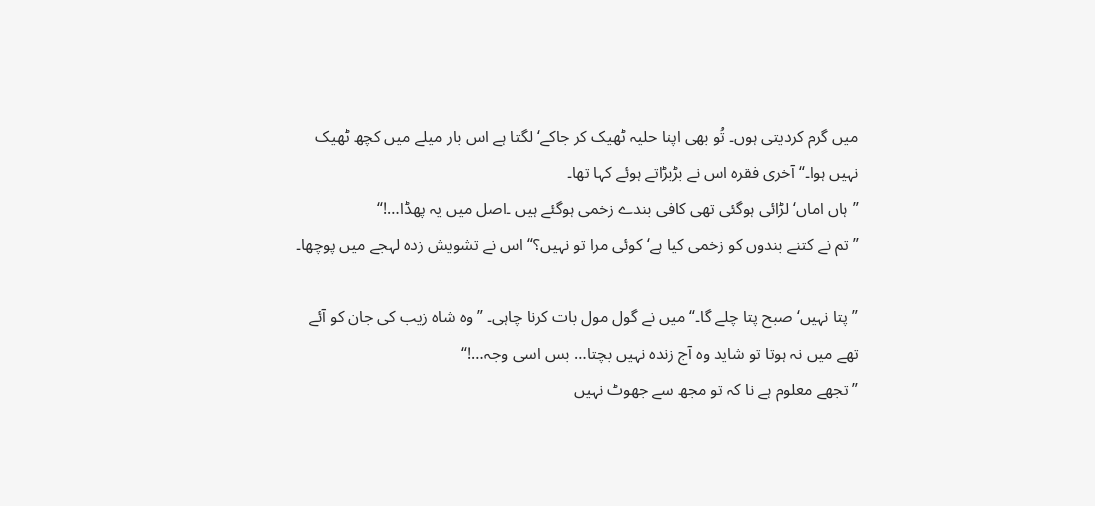میں گرم کردیتی ہوں۔ تُو بھی اپنا حلیہ ٹھیک کر جاکے‘ لگتا ہے اس بار میلے میں کچھ ٹھیک نہیں ہوا۔“ آخری فقرہ اس نے بڑبڑاتے ہوئے کہا تھا۔
”ہاں اماں‘ لڑائی ہوگئی تھی کافی بندے زخمی ہوگئے ہیں ۔اصل میں یہ پھڈا…!“
”تم نے کتنے بندوں کو زخمی کیا ہے‘ کوئی مرا تو نہیں؟“ اس نے تشویش زدہ لہجے میں پوچھا۔

”پتا نہیں‘ صبح پتا چلے گا۔“ میں نے گول مول بات کرنا چاہی۔ ”وہ شاہ زیب کی جان کو آئے تھے میں نہ ہوتا تو شاید وہ آج زندہ نہیں بچتا… بس اسی وجہ…!“
”تجھے معلوم ہے نا کہ تو مجھ سے جھوٹ نہیں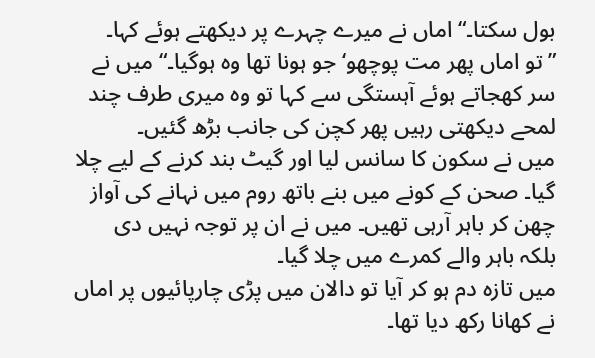بول سکتا۔“ اماں نے میرے چہرے پر دیکھتے ہوئے کہا۔
”تو اماں پھر مت پوچھو‘ جو ہونا تھا وہ ہوگیا۔“ میں نے سر کھجاتے ہوئے آہستگی سے کہا تو وہ میری طرف چند لمحے دیکھتی رہیں پھر کچن کی جانب بڑھ گئیں۔
میں نے سکون کا سانس لیا اور گیٹ بند کرنے کے لیے چلا گیا۔ صحن کے کونے میں بنے باتھ روم میں نہانے کی آواز چھن کر باہر آرہی تھیں۔ میں نے ان پر توجہ نہیں دی بلکہ باہر والے کمرے میں چلا گیا۔
میں تازہ دم ہو کر آیا تو دالان میں پڑی چارپائیوں پر اماں نے کھانا رکھ دیا تھا۔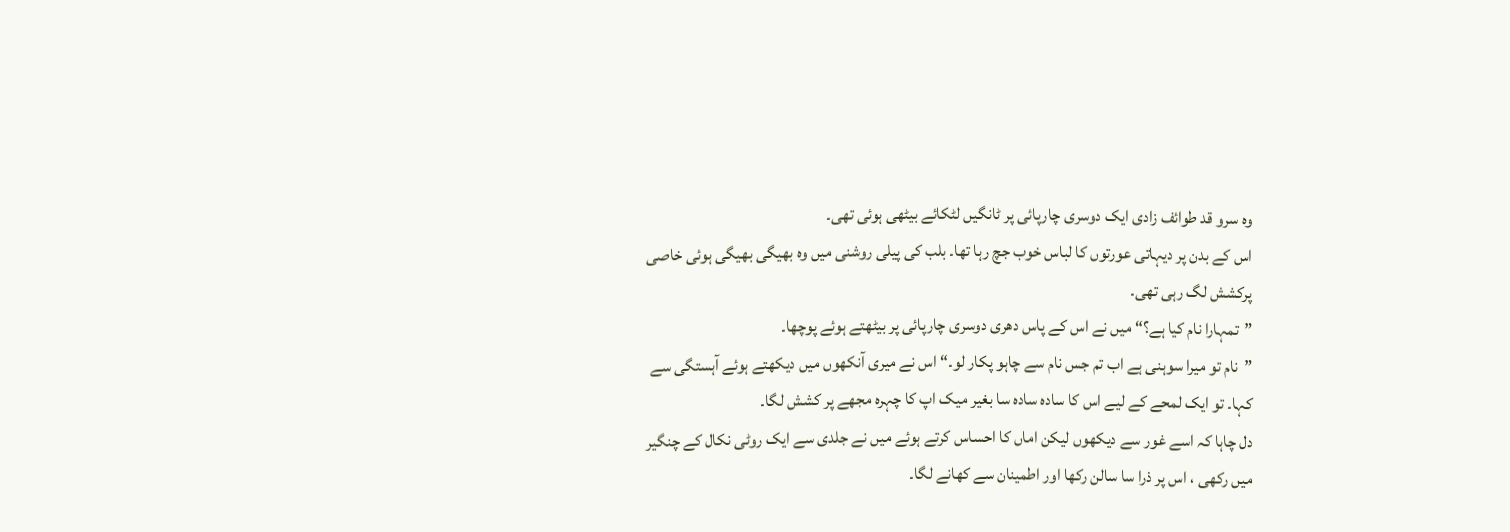وہ سرو قد طوائف زادی ایک دوسری چارپائی پر ٹانگیں لٹکائے بیٹھی ہوئی تھی۔
اس کے بدن پر دیہاتی عورتوں کا لباس خوب جچ رہا تھا۔ بلب کی پیلی روشنی میں وہ بھیگی بھیگی ہوئی خاصی پرکشش لگ رہی تھی۔
”تمہارا نام کیا ہے؟“ میں نے اس کے پاس دھری دوسری چارپائی پر بیٹھتے ہوئے پوچھا۔
”نام تو میرا سوہنی ہے اب تم جس نام سے چاہو پکار لو۔“ اس نے میری آنکھوں میں دیکھتے ہوئے آہستگی سے کہا۔ تو ایک لمحے کے لیے اس کا سادہ سادہ سا بغیر میک اپ کا چہرہ مجھے پر کشش لگا۔
دل چاہا کہ اسے غور سے دیکھوں لیکن اماں کا احساس کرتے ہوئے میں نے جلدی سے ایک روٹی نکال کے چنگیر میں رکھی ، اس پر ذرا سا سالن رکھا اور اطمینان سے کھانے لگا۔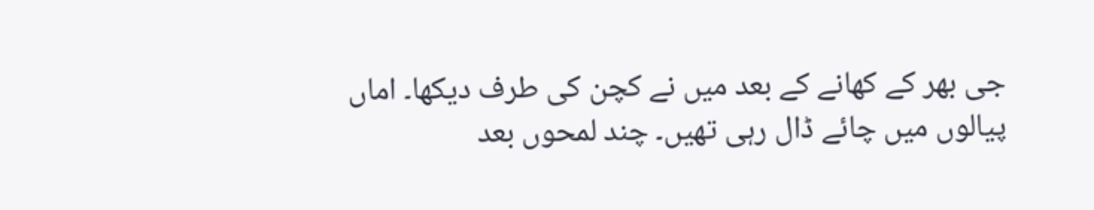جی بھر کے کھانے کے بعد میں نے کچن کی طرف دیکھا۔ اماں پیالوں میں چائے ڈال رہی تھیں۔ چند لمحوں بعد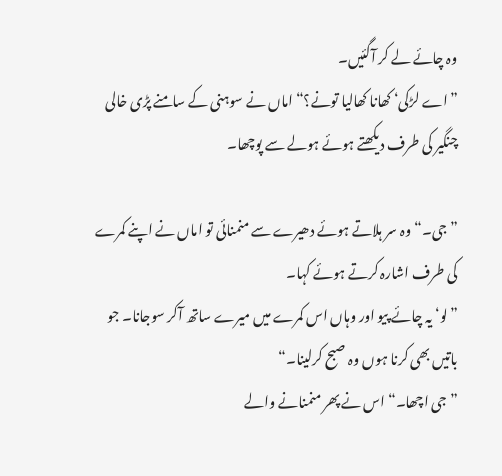وہ چائے لے کر آگئیں۔
”اے لڑکی‘ کھانا کھالیا تونے؟“ اماں نے سوہنی کے سامنے پڑی خالی چنگیر کی طرف دیکھتے ہوئے ہولے سے پوچھا۔

”جی۔“ وہ سر ہلاتے ہوئے دھیرے سے منمنائی تو اماں نے اپنے کمرے کی طرف اشارہ کرتے ہوئے کہا۔
”لو‘ یہ چائے پیو اور وہاں اس کمرے میں میرے ساتھ آکر سوجانا۔ جو باتیں بھی کرنا ہوں وہ صبح کرلینا۔“
”جی اچھا۔“ اس نے پھر منمنانے والے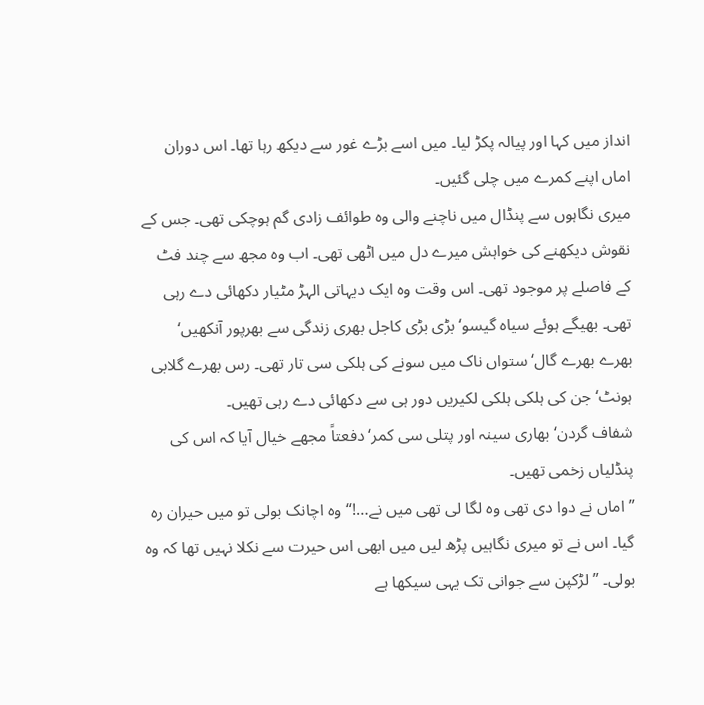انداز میں کہا اور پیالہ پکڑ لیا۔ میں اسے بڑے غور سے دیکھ رہا تھا۔ اس دوران اماں اپنے کمرے میں چلی گئیں۔
میری نگاہوں سے پنڈال میں ناچنے والی وہ طوائف زادی گم ہوچکی تھی۔ جس کے نقوش دیکھنے کی خواہش میرے دل میں اٹھی تھی۔ اب وہ مجھ سے چند فٹ کے فاصلے پر موجود تھی۔ اس وقت وہ ایک دیہاتی الہڑ مٹیار دکھائی دے رہی تھی۔ بھیگے ہوئے سیاہ گیسو‘ بڑی بڑی کاجل بھری زندگی سے بھرپور آنکھیں‘ بھرے بھرے گال‘ ستواں ناک میں سونے کی ہلکی سی تار تھی۔ رس بھرے گلابی ہونٹ‘ جن کی ہلکی ہلکی لکیریں دور ہی سے دکھائی دے رہی تھیں۔
شفاف گردن‘ بھاری سینہ اور پتلی سی کمر‘ دفعتاً مجھے خیال آیا کہ اس کی پنڈلیاں زخمی تھیں۔
”اماں نے دوا دی تھی وہ لگا لی تھی میں نے…!“ وہ اچانک بولی تو میں حیران رہ گیا۔ اس نے تو میری نگاہیں پڑھ لیں میں ابھی اس حیرت سے نکلا نہیں تھا کہ وہ بولی۔ ”لڑکپن سے جوانی تک یہی سیکھا ہے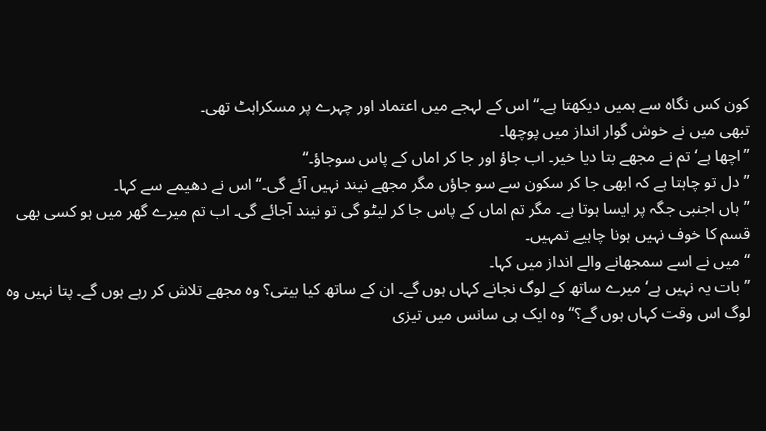کون کس نگاہ سے ہمیں دیکھتا ہے۔“ اس کے لہجے میں اعتماد اور چہرے پر مسکراہٹ تھی۔
تبھی میں نے خوش گوار انداز میں پوچھا۔
”اچھا ہے‘ تم نے مجھے بتا دیا خیر۔ اب جاؤ اور جا کر اماں کے پاس سوجاؤ۔“
”دل تو چاہتا ہے کہ ابھی جا کر سکون سے سو جاؤں مگر مجھے نیند نہیں آئے گی۔“ اس نے دھیمے سے کہا۔
”ہاں اجنبی جگہ پر ایسا ہوتا ہے۔ مگر تم اماں کے پاس جا کر لیٹو گی تو نیند آجائے گی۔ اب تم میرے گھر میں ہو کسی بھی قسم کا خوف نہیں ہونا چاہیے تمہیں۔
“ میں نے اسے سمجھانے والے انداز میں کہا۔
”بات یہ نہیں ہے‘ میرے ساتھ کے لوگ نجانے کہاں ہوں گے۔ ان کے ساتھ کیا بیتی؟ وہ مجھے تلاش کر رہے ہوں گے۔ پتا نہیں وہ لوگ اس وقت کہاں ہوں گے؟“ وہ ایک ہی سانس میں تیزی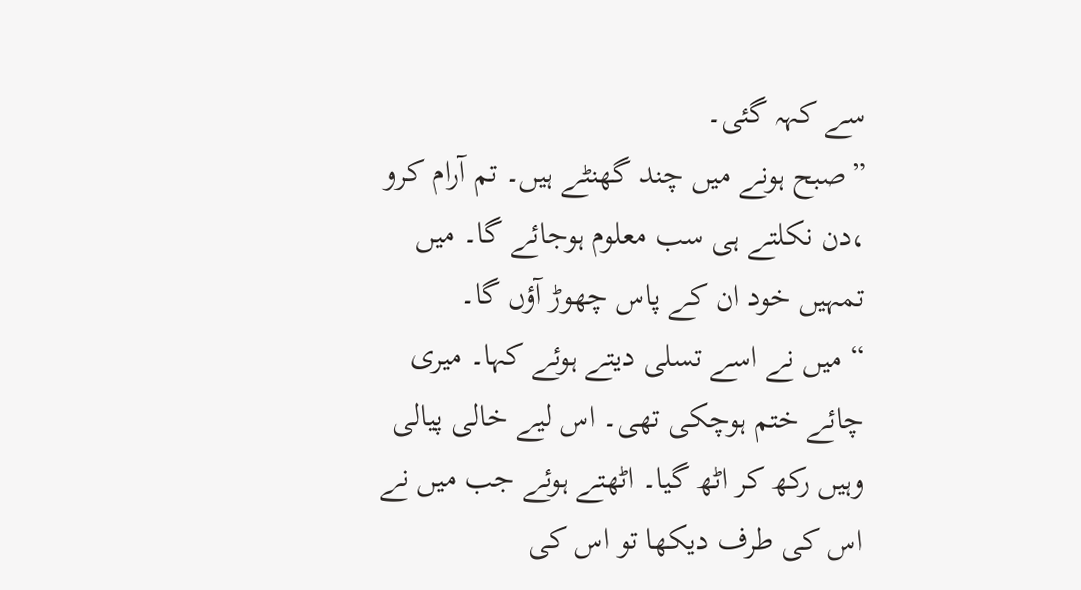سے کہہ گئی۔
”صبح ہونے میں چند گھنٹے ہیں۔ تم آرام کرو ،دن نکلتے ہی سب معلوم ہوجائے گا۔ میں تمہیں خود ان کے پاس چھوڑ آؤں گا۔
“ میں نے اسے تسلی دیتے ہوئے کہا۔ میری چائے ختم ہوچکی تھی۔ اس لیے خالی پیالی وہیں رکھ کر اٹھ گیا۔ اٹھتے ہوئے جب میں نے اس کی طرف دیکھا تو اس کی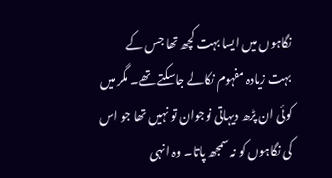نگاہوں میں ایسا بہت کچھ تھا جس کے بہت زیادہ مفہوم نکالے جاسکتے تھے۔ مگر میں کوئی ان پڑھ دیہاتی نوجوان تو نہیں تھا جو اس کی نگاہوں کو نہ سمجھ پاتا۔ وہ انہی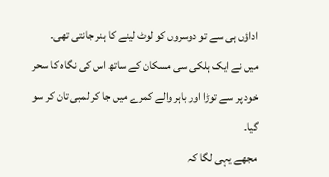اداؤں ہی سے تو دوسروں کو لوٹ لینے کا ہنر جانتی تھی۔
میں نے ایک ہلکی سی مسکان کے ساتھ اس کی نگاہ کا سحر خود پر سے توڑا اور باہر والے کمرے میں جا کر لمبی تان کر سو گیا۔
مجھے یہی لگا کہ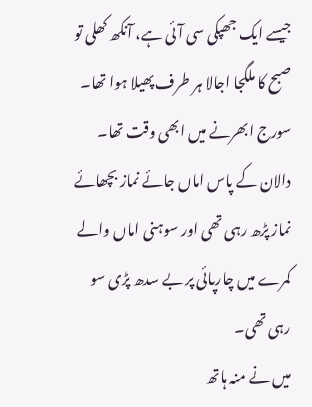جیسے ایک جھپکی سی آئی ہے، آنکھ کھلی تو صبح کا ملگجا اجالا ہر طرف پھیلا ہوا تھا۔ سورج ابھرنے میں ابھی وقت تھا۔ دالان کے پاس اماں جائے نماز بچھائے نماز پڑھ رہی تھی اور سوہنی اماں والے کمرے میں چارپائی پر بے سدھ پڑی سو رہی تھی۔
میں نے منہ ہاتھ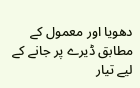دھویا اور معمول کے مطابق ڈیرے پر جانے کے لیے تیار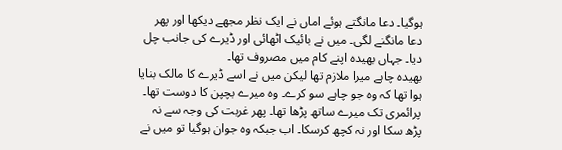ہوگیا۔ دعا مانگتے ہوئے اماں نے ایک نظر مجھے دیکھا اور پھر دعا مانگنے لگی۔ میں نے بائیک اٹھائی اور ڈیرے کی جانب چل دیا۔ جہاں بھیدہ اپنے کام میں مصروف تھا۔
بھیدہ چاہے میرا ملازم تھا لیکن میں نے اسے ڈیرے کا مالک بنایا ہوا تھا کہ وہ جو چاہے سو کرے۔ وہ میرے بچپن کا دوست تھا۔
پرائمری تک میرے ساتھ پڑھا تھا۔ پھر غربت کی وجہ سے نہ پڑھ سکا اور نہ کچھ کرسکا۔ اب جبکہ وہ جوان ہوگیا تو میں نے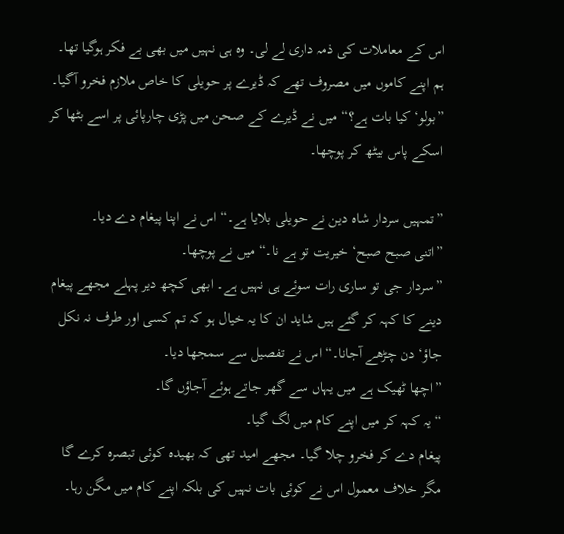اس کے معاملات کی ذمہ داری لے لی۔ وہ ہی نہیں میں بھی بے فکر ہوگیا تھا۔ ہم اپنے کاموں میں مصروف تھے کہ ڈیرے پر حویلی کا خاص ملازم فخرو آگیا۔
”بولو‘ کیا بات ہے؟“ میں نے ڈیرے کے صحن میں پڑی چارپائی پر اسے بٹھا کر اسکے پاس بیٹھ کر پوچھا۔

”تمہیں سردار شاہ دین نے حویلی بلایا ہے۔“ اس نے اپنا پیغام دے دیا۔
”اتنی صبح صبح‘ خیریت تو ہے نا۔“ میں نے پوچھا۔
”سردار جی تو ساری رات سوئے ہی نہیں ہے۔ ابھی کچھ دیر پہلے مجھے پیغام دینے کا کہہ کر گئے ہیں شاید ان کا یہ خیال ہو کہ تم کسی اور طرف نہ نکل جاؤ‘ دن چڑھے آجانا۔“ اس نے تفصیل سے سمجھا دیا۔
”اچھا ٹھیک ہے میں یہاں سے گھر جاتے ہوئے آجاؤں گا۔
“ یہ کہہ کر میں اپنے کام میں لگ گیا۔
پیغام دے کر فخرو چلا گیا۔ مجھے امید تھی کہ بھیدہ کوئی تبصرہ کرے گا مگر خلاف معمول اس نے کوئی بات نہیں کی بلکہ اپنے کام میں مگن رہا۔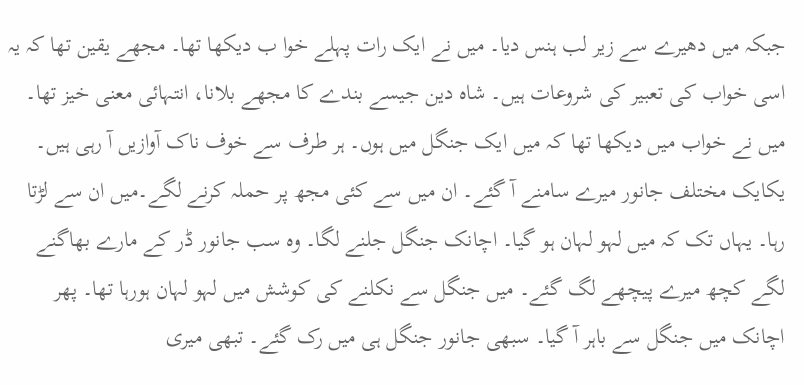جبکہ میں دھیرے سے زیر لب ہنس دیا۔ میں نے ایک رات پہلے خوا ب دیکھا تھا۔ مجھے یقین تھا کہ یہ اسی خواب کی تعبیر کی شروعات ہیں۔ شاہ دین جیسے بندے کا مجھے بلانا، انتہائی معنی خیز تھا۔
میں نے خواب میں دیکھا تھا کہ میں ایک جنگل میں ہوں۔ ہر طرف سے خوف ناک آوازیں آ رہی ہیں۔ یکایک مختلف جانور میرے سامنے آ گئے۔ ان میں سے کئی مجھ پر حملہ کرنے لگے۔میں ان سے لڑتا رہا۔ یہاں تک کہ میں لہو لہان ہو گیا۔ اچانک جنگل جلنے لگا۔ وہ سب جانور ڈر کے مارے بھاگنے لگے کچھ میرے پیچھے لگ گئے۔ میں جنگل سے نکلنے کی کوشش میں لہو لہان ہورہا تھا۔ پھر اچانک میں جنگل سے باہر آ گیا۔ سبھی جانور جنگل ہی میں رک گئے۔ تبھی میری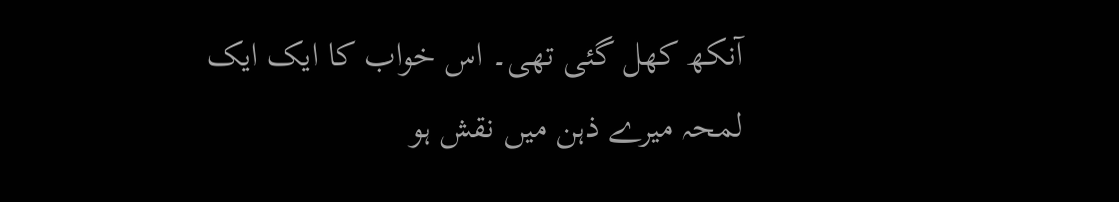آنکھ کھل گئی تھی۔ اس خواب کا ایک ایک لمحہ میرے ذہن میں نقش ہو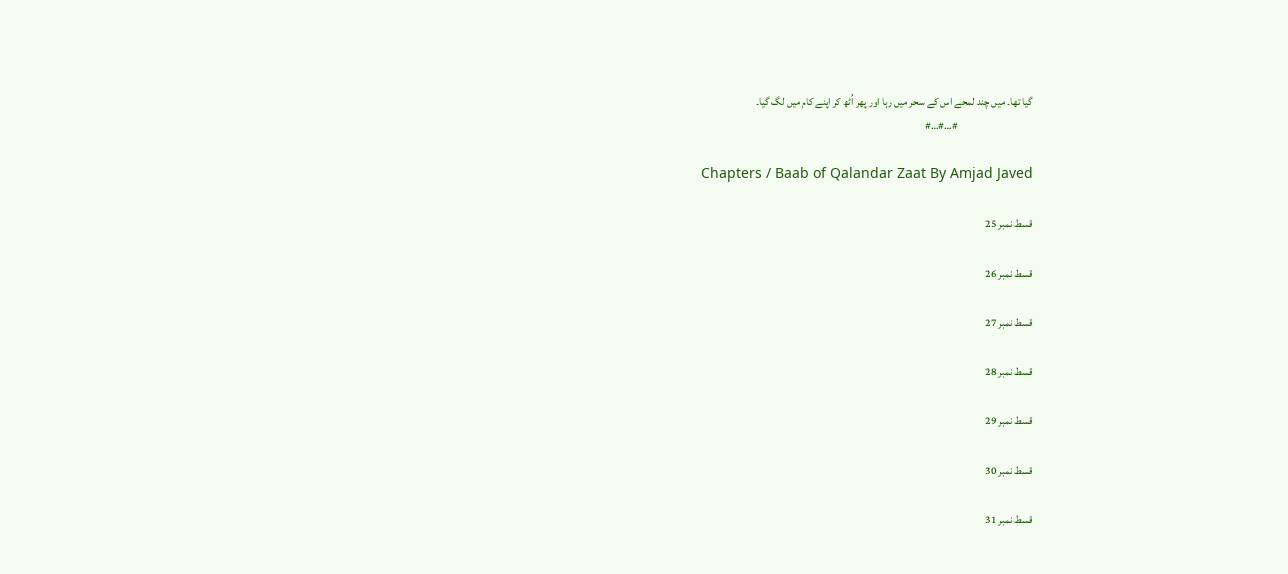گیا تھا۔ میں چند لمحے اس کے سحر میں رہا اور پھر اُٹھ کر اپنے کام میں لگ گیا۔
                                   #…#…#

Chapters / Baab of Qalandar Zaat By Amjad Javed

قسط نمبر 25

قسط نمبر 26

قسط نمبر 27

قسط نمبر 28

قسط نمبر 29

قسط نمبر 30

قسط نمبر 31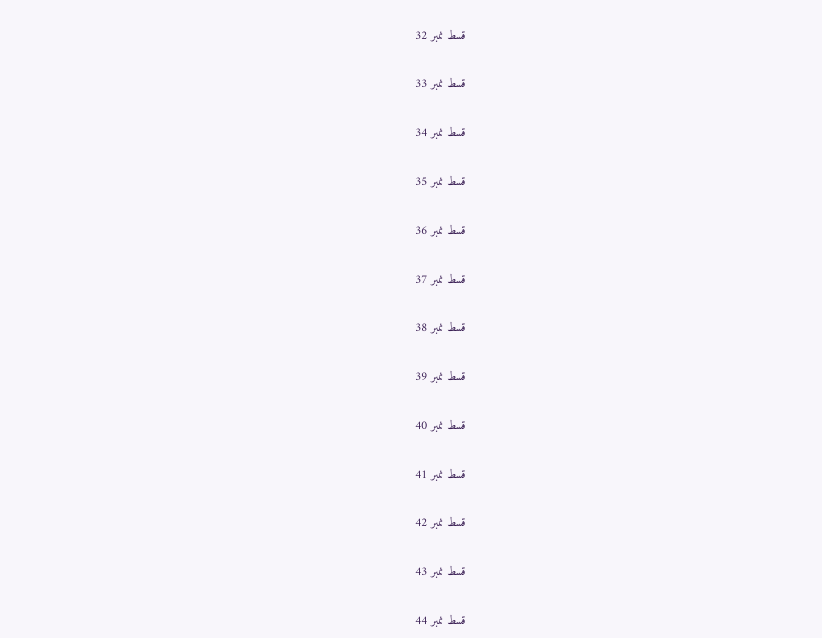قسط نمبر 32

قسط نمبر 33

قسط نمبر 34

قسط نمبر 35

قسط نمبر 36

قسط نمبر 37

قسط نمبر 38

قسط نمبر 39

قسط نمبر 40

قسط نمبر 41

قسط نمبر 42

قسط نمبر 43

قسط نمبر 44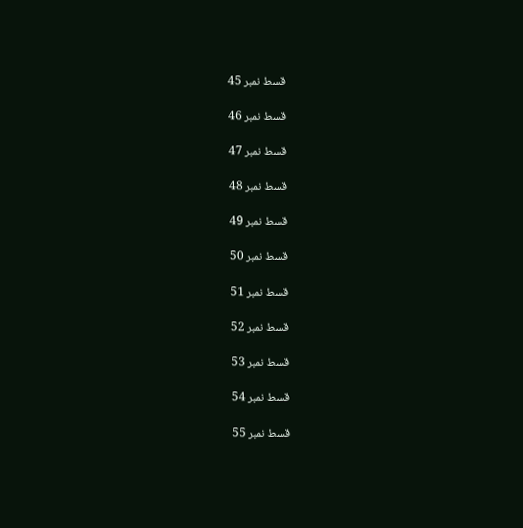قسط نمبر 45

قسط نمبر 46

قسط نمبر 47

قسط نمبر 48

قسط نمبر 49

قسط نمبر 50

قسط نمبر 51

قسط نمبر 52

قسط نمبر 53

قسط نمبر 54

قسط نمبر 55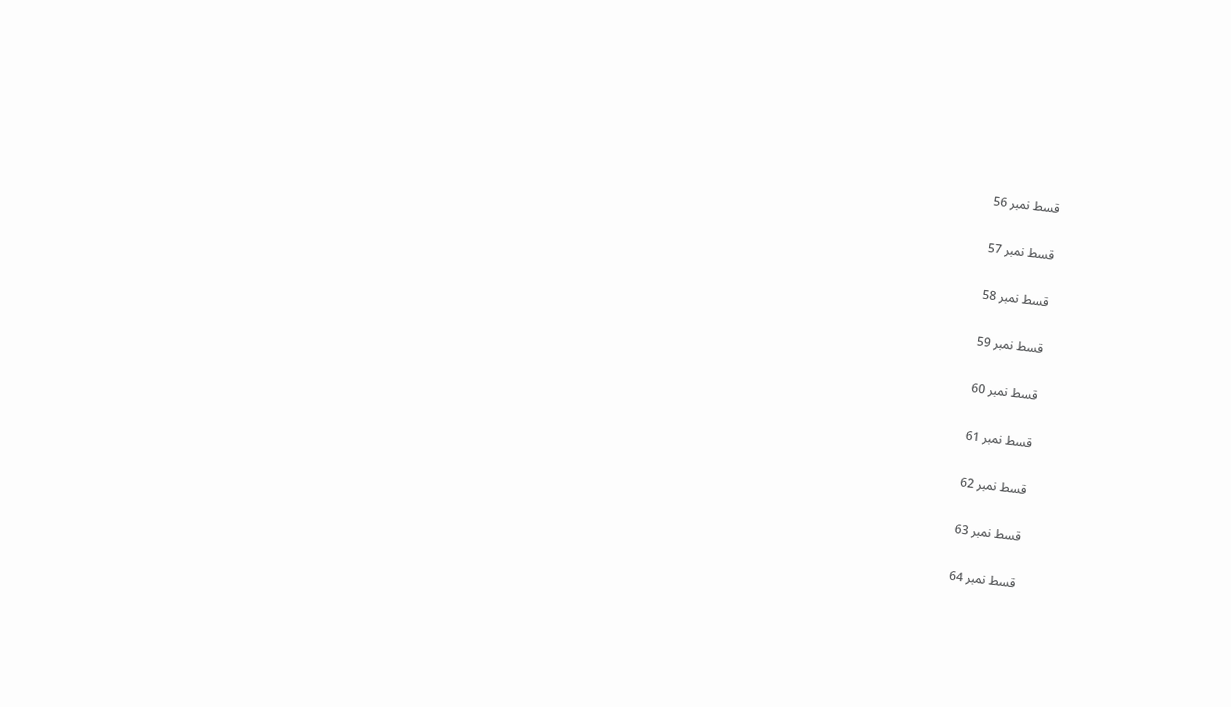قسط نمبر 56

قسط نمبر 57

قسط نمبر 58

قسط نمبر 59

قسط نمبر 60

قسط نمبر 61

قسط نمبر 62

قسط نمبر 63

قسط نمبر 64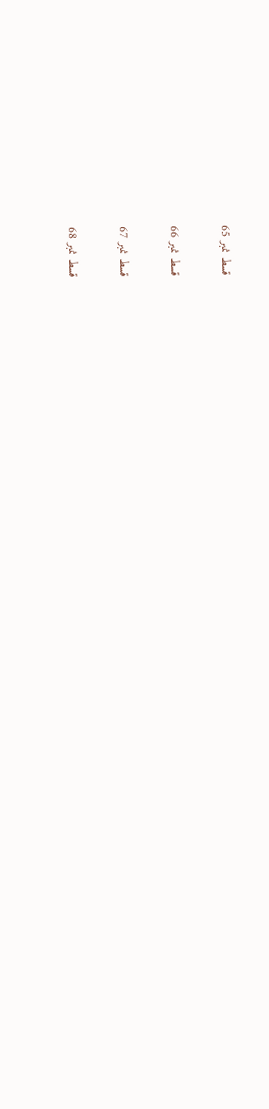قسط نمبر 65

قسط نمبر 66

قسط نمبر 67

قسط نمبر 68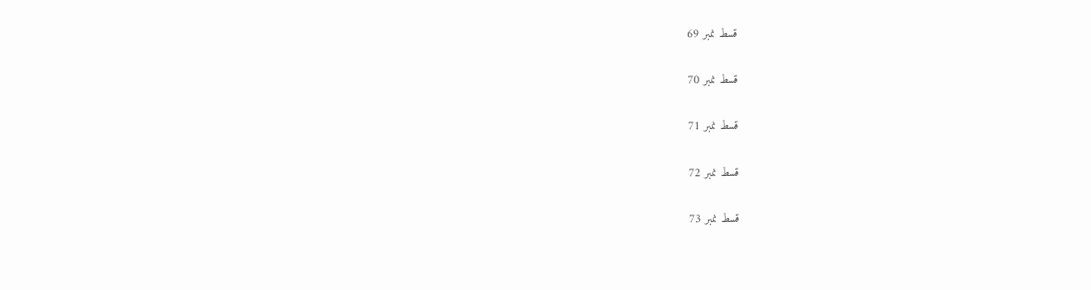قسط نمبر 69

قسط نمبر 70

قسط نمبر 71

قسط نمبر 72

قسط نمبر 73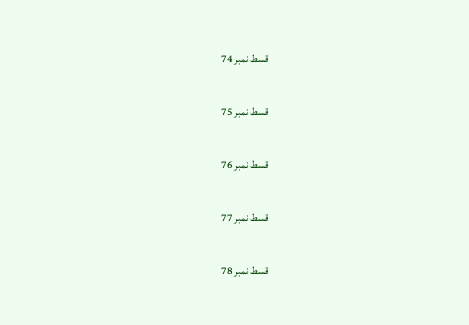قسط نمبر 74

قسط نمبر 75

قسط نمبر 76

قسط نمبر 77

قسط نمبر 78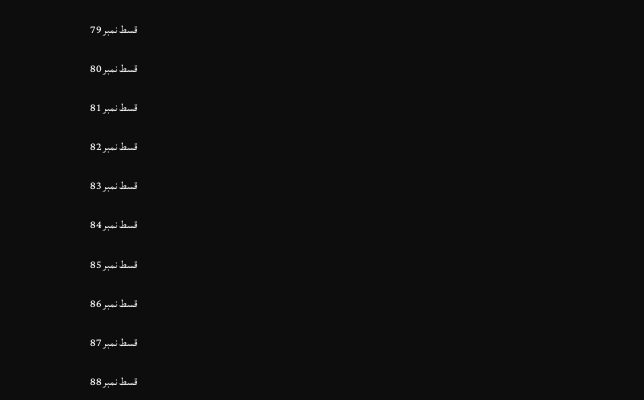قسط نمبر 79

قسط نمبر 80

قسط نمبر 81

قسط نمبر 82

قسط نمبر 83

قسط نمبر 84

قسط نمبر 85

قسط نمبر 86

قسط نمبر 87

قسط نمبر 88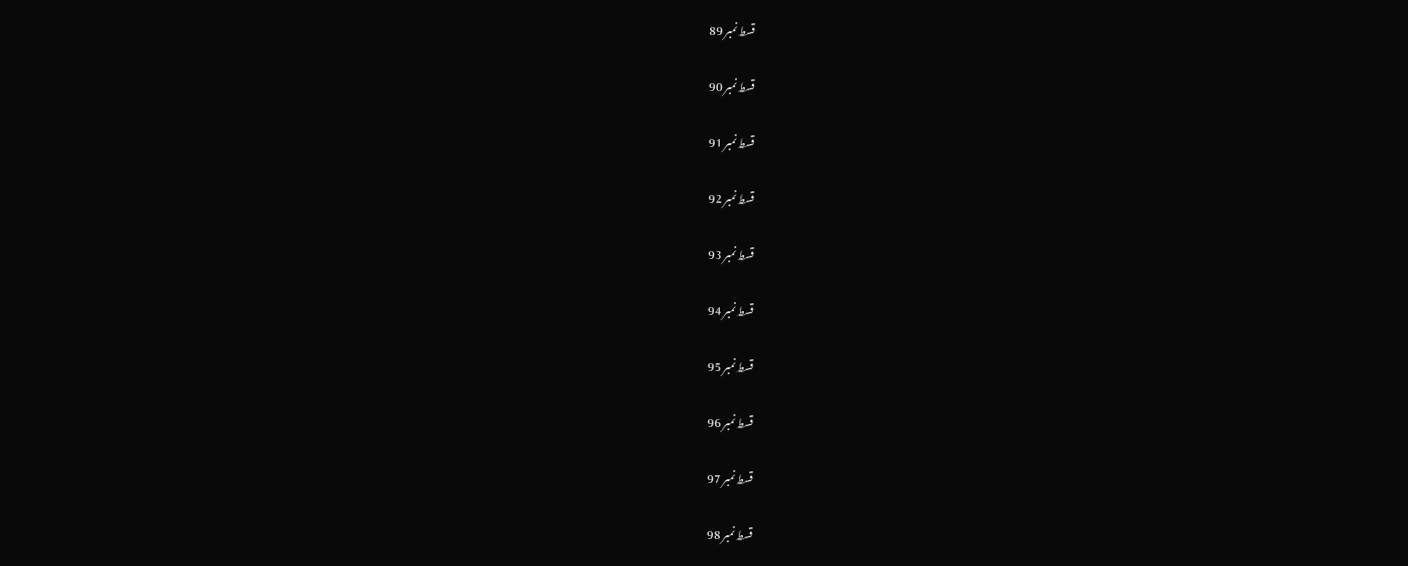قسط نمبر 89

قسط نمبر 90

قسط نمبر 91

قسط نمبر 92

قسط نمبر 93

قسط نمبر 94

قسط نمبر 95

قسط نمبر 96

قسط نمبر 97

قسط نمبر 98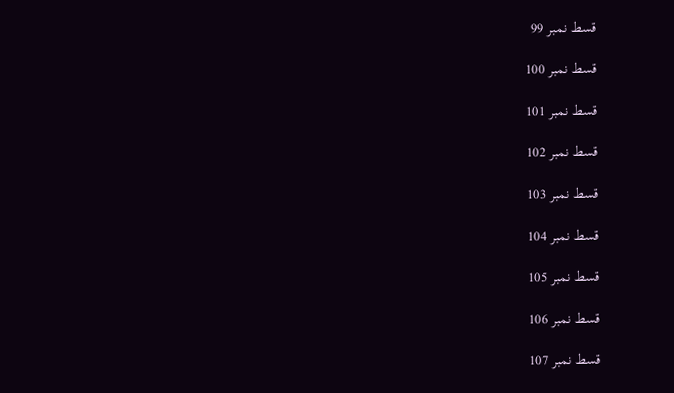قسط نمبر 99

قسط نمبر 100

قسط نمبر 101

قسط نمبر 102

قسط نمبر 103

قسط نمبر 104

قسط نمبر 105

قسط نمبر 106

قسط نمبر 107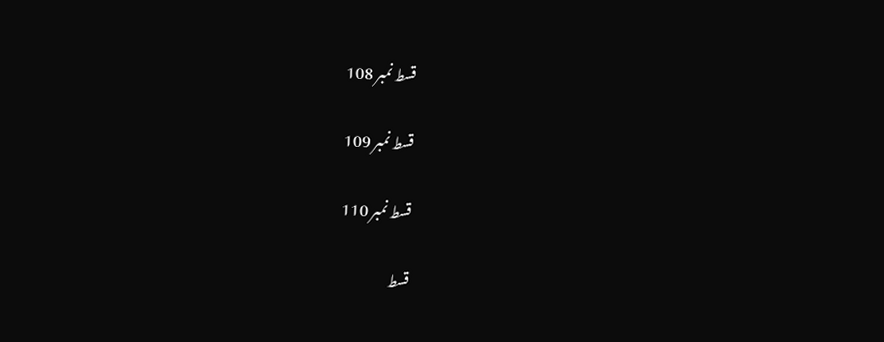قسط نمبر 108

قسط نمبر 109

قسط نمبر 110

قسط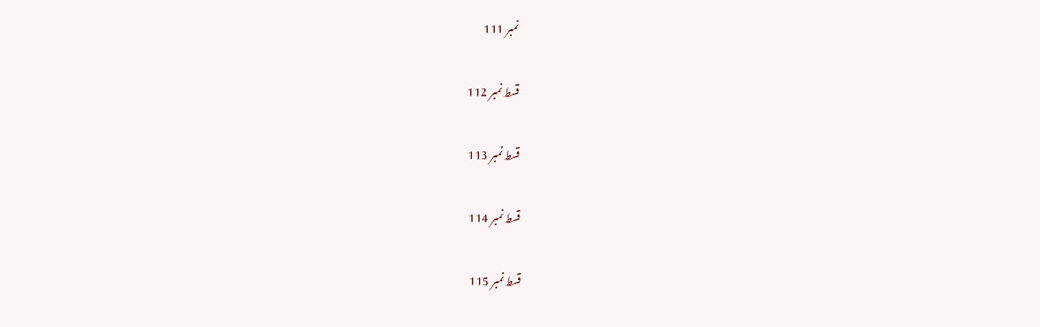نمبر 111

قسط نمبر 112

قسط نمبر 113

قسط نمبر 114

قسط نمبر 115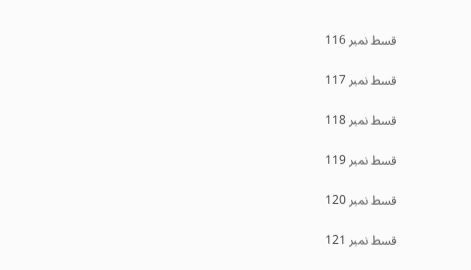قسط نمبر 116

قسط نمبر 117

قسط نمبر 118

قسط نمبر 119

قسط نمبر 120

قسط نمبر 121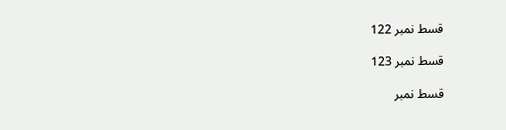قسط نمبر 122

قسط نمبر 123

قسط نمبر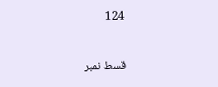124

قسط نمبر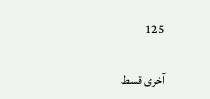125

آخری قسط